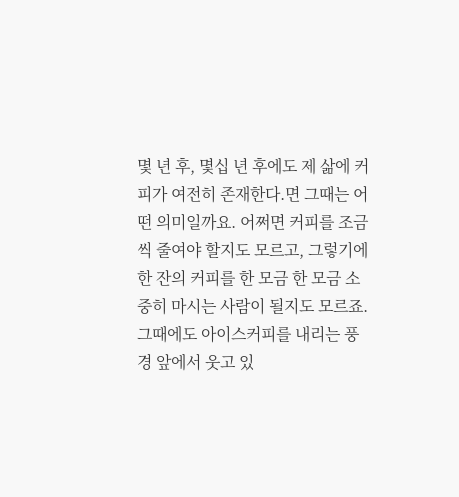몇 년 후, 몇십 년 후에도 제 삶에 커피가 여전히 존재한다.면 그때는 어떤 의미일까요. 어쩌면 커피를 조금씩 줄여야 할지도 모르고, 그렇기에 한 잔의 커피를 한 모금 한 모금 소중히 마시는 사람이 될지도 모르죠. 그때에도 아이스커피를 내리는 풍경 앞에서 웃고 있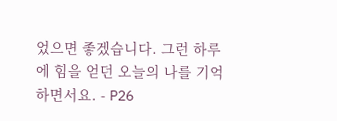었으면 좋겠습니다. 그런 하루에 힘을 얻던 오늘의 나를 기억하면서요. - P26